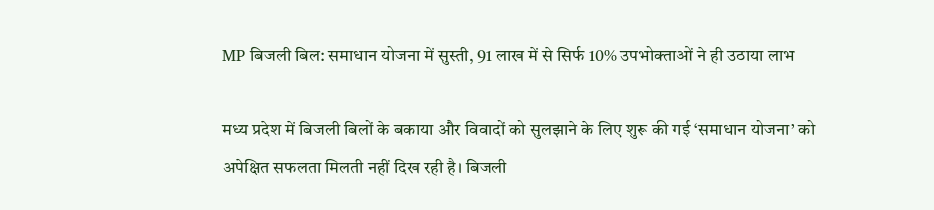MP बिजली बिल: समाधान योजना में सुस्ती, 91 लाख में से सिर्फ 10% उपभोक्ताओं ने ही उठाया लाभ

मध्य प्रदेश में बिजली बिलों के बकाया और विवादों को सुलझाने के लिए शुरू की गई ‘समाधान योजना’ को अपेक्षित सफलता मिलती नहीं दिख रही है। बिजली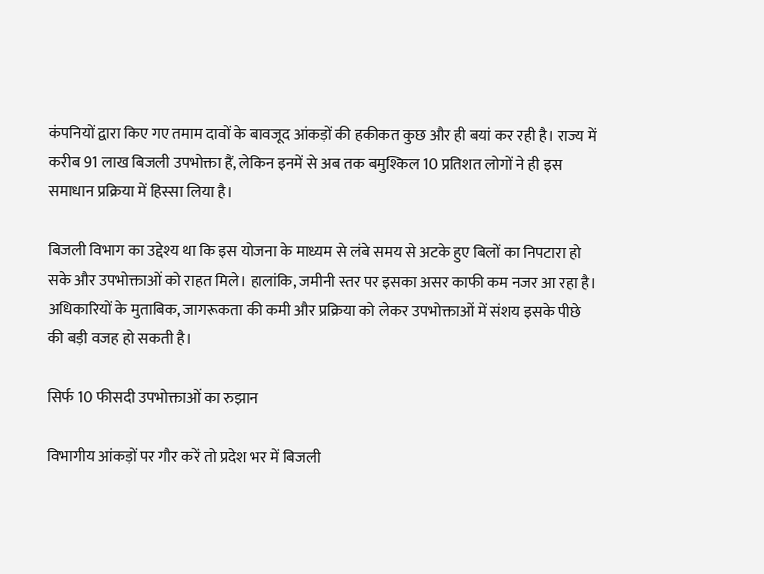कंपनियों द्वारा किए गए तमाम दावों के बावजूद आंकड़ों की हकीकत कुछ और ही बयां कर रही है। राज्य में करीब 91 लाख बिजली उपभोक्ता हैं, लेकिन इनमें से अब तक बमुश्किल 10 प्रतिशत लोगों ने ही इस समाधान प्रक्रिया में हिस्सा लिया है।

बिजली विभाग का उद्देश्य था कि इस योजना के माध्यम से लंबे समय से अटके हुए बिलों का निपटारा हो सके और उपभोक्ताओं को राहत मिले। हालांकि, जमीनी स्तर पर इसका असर काफी कम नजर आ रहा है। अधिकारियों के मुताबिक, जागरूकता की कमी और प्रक्रिया को लेकर उपभोक्ताओं में संशय इसके पीछे की बड़ी वजह हो सकती है।

सिर्फ 10 फीसदी उपभोक्ताओं का रुझान

विभागीय आंकड़ों पर गौर करें तो प्रदेश भर में बिजली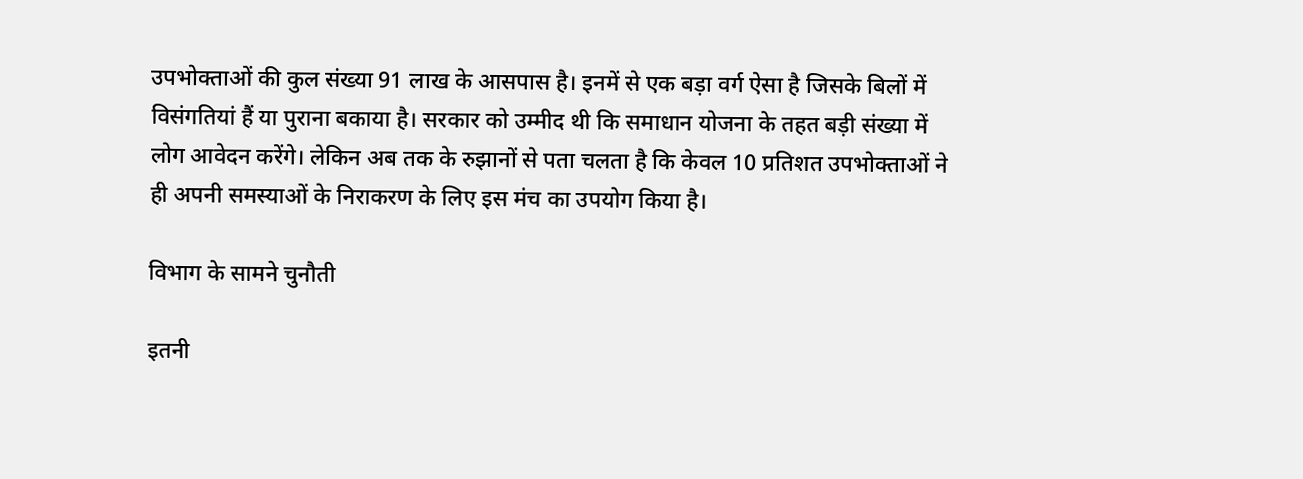उपभोक्ताओं की कुल संख्या 91 लाख के आसपास है। इनमें से एक बड़ा वर्ग ऐसा है जिसके बिलों में विसंगतियां हैं या पुराना बकाया है। सरकार को उम्मीद थी कि समाधान योजना के तहत बड़ी संख्या में लोग आवेदन करेंगे। लेकिन अब तक के रुझानों से पता चलता है कि केवल 10 प्रतिशत उपभोक्ताओं ने ही अपनी समस्याओं के निराकरण के लिए इस मंच का उपयोग किया है।

विभाग के सामने चुनौती

इतनी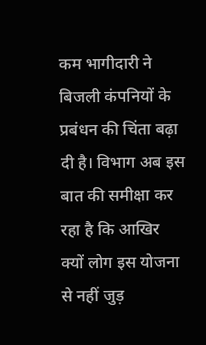कम भागीदारी ने बिजली कंपनियों के प्रबंधन की चिंता बढ़ा दी है। विभाग अब इस बात की समीक्षा कर रहा है कि आखिर क्यों लोग इस योजना से नहीं जुड़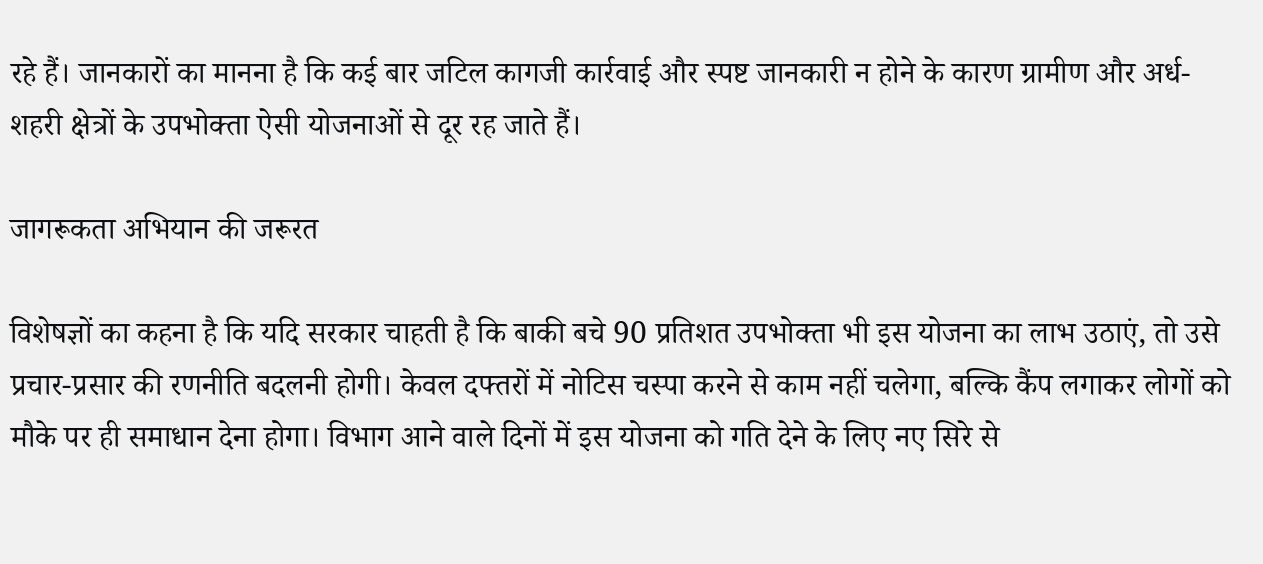रहे हैं। जानकारों का मानना है कि कई बार जटिल कागजी कार्रवाई और स्पष्ट जानकारी न होने के कारण ग्रामीण और अर्ध-शहरी क्षेत्रों के उपभोक्ता ऐसी योजनाओं से दूर रह जाते हैं।

जागरूकता अभियान की जरूरत

विशेषज्ञों का कहना है कि यदि सरकार चाहती है कि बाकी बचे 90 प्रतिशत उपभोक्ता भी इस योजना का लाभ उठाएं, तो उसे प्रचार-प्रसार की रणनीति बदलनी होगी। केवल दफ्तरों में नोटिस चस्पा करने से काम नहीं चलेगा, बल्कि कैंप लगाकर लोगों को मौके पर ही समाधान देना होगा। विभाग आने वाले दिनों में इस योजना को गति देने के लिए नए सिरे से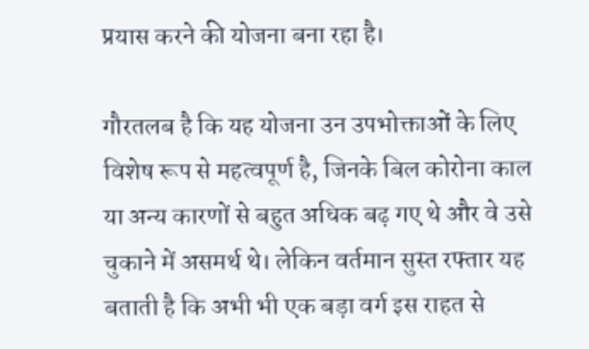प्रयास करने की योजना बना रहा है।

गौरतलब है कि यह योजना उन उपभोक्ताओं के लिए विशेष रूप से महत्वपूर्ण है, जिनके बिल कोरोना काल या अन्य कारणों से बहुत अधिक बढ़ गए थे और वे उसे चुकाने में असमर्थ थे। लेकिन वर्तमान सुस्त रफ्तार यह बताती है कि अभी भी एक बड़ा वर्ग इस राहत से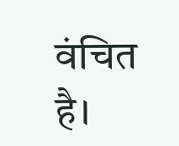वंचित है।